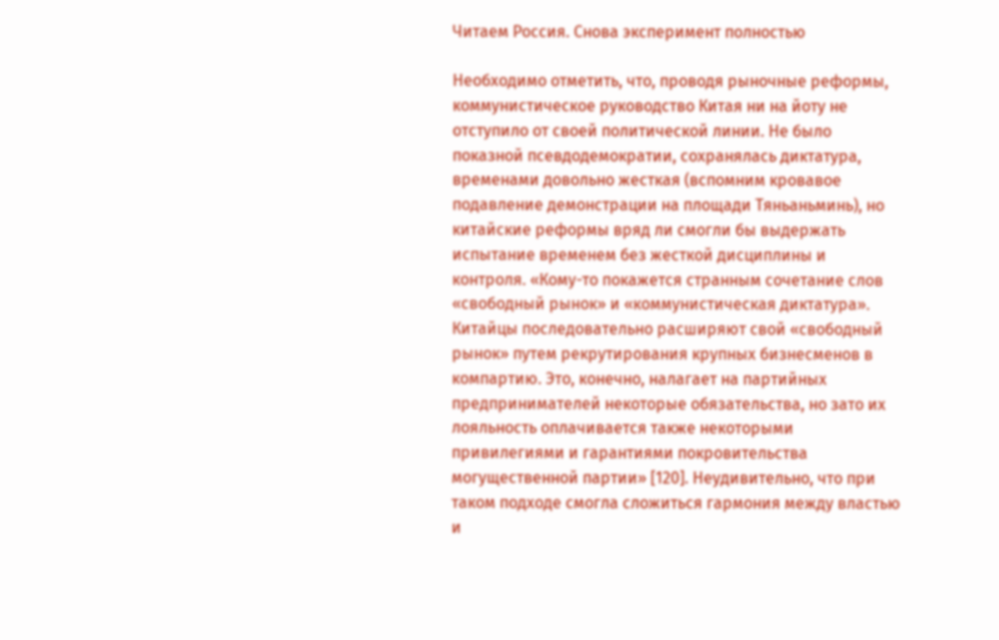Читаем Россия. Снова эксперимент полностью

Необходимо отметить, что, проводя рыночные реформы, коммунистическое руководство Китая ни на йоту не отступило от своей политической линии. Не было показной псевдодемократии, сохранялась диктатура, временами довольно жесткая (вспомним кровавое подавление демонстрации на площади Тяньаньминь), но китайские реформы вряд ли смогли бы выдержать испытание временем без жесткой дисциплины и контроля. «Кому-то покажется странным сочетание слов «свободный рынок» и «коммунистическая диктатура». Китайцы последовательно расширяют свой «свободный рынок» путем рекрутирования крупных бизнесменов в компартию. Это, конечно, налагает на партийных предпринимателей некоторые обязательства, но зато их лояльность оплачивается также некоторыми привилегиями и гарантиями покровительства могущественной партии» [120]. Неудивительно, что при таком подходе смогла сложиться гармония между властью и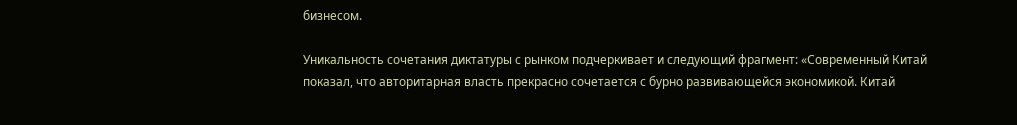бизнесом.

Уникальность сочетания диктатуры с рынком подчеркивает и следующий фрагмент: «Современный Китай показал, что авторитарная власть прекрасно сочетается с бурно развивающейся экономикой. Китай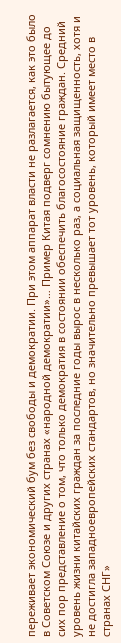переживает экономический бум без свободы и демократии. При этом аппарат власти не разлагается, как это было в Советском Союзе и других странах «народной демократии»… Пример Китая подверг сомнению бытующее до сих пор представление о том, что только демократия в состоянии обеспечить благосостояние граждан. Средний уровень жизни китайских граждан за последние годы вырос в несколько раз, а социальная защищенность, хотя и не достигла западноевропейских стандартов, но значительно превышает тот уровень, который имеет место в странах СНГ»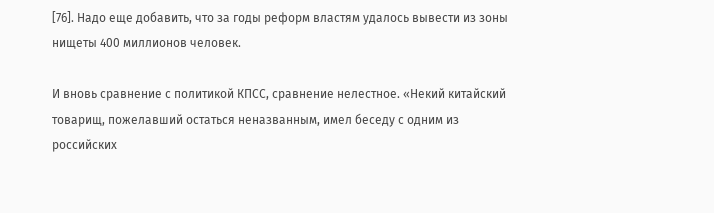[76]. Надо еще добавить, что за годы реформ властям удалось вывести из зоны нищеты 400 миллионов человек.

И вновь сравнение с политикой КПСС, сравнение нелестное. «Некий китайский товарищ, пожелавший остаться неназванным, имел беседу с одним из российских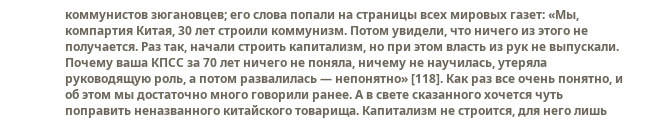коммунистов зюгановцев; его слова попали на страницы всех мировых газет: «Мы, компартия Китая, 30 лет строили коммунизм. Потом увидели, что ничего из этого не получается. Раз так, начали строить капитализм, но при этом власть из рук не выпускали. Почему ваша КПСС за 70 лет ничего не поняла, ничему не научилась, утеряла руководящую роль, а потом развалилась — непонятно» [118]. Как раз все очень понятно, и об этом мы достаточно много говорили ранее. А в свете сказанного хочется чуть поправить неназванного китайского товарища. Капитализм не строится, для него лишь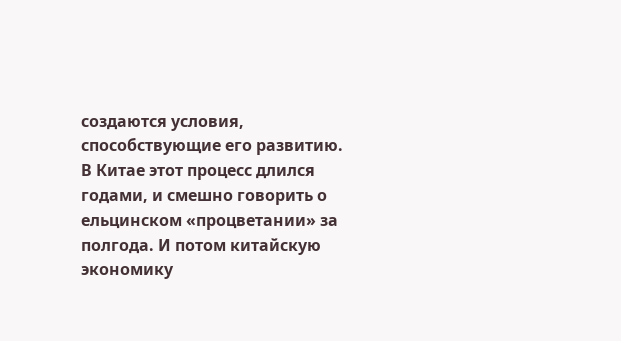создаются условия, способствующие его развитию. В Китае этот процесс длился годами, и смешно говорить о ельцинском «процветании» за полгода. И потом китайскую экономику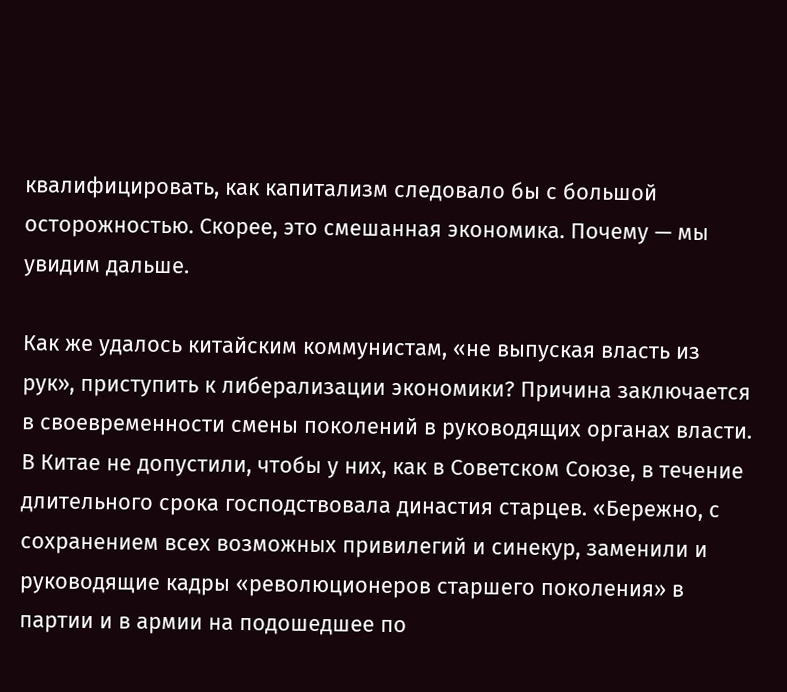квалифицировать, как капитализм следовало бы с большой осторожностью. Скорее, это смешанная экономика. Почему — мы увидим дальше.

Как же удалось китайским коммунистам, «не выпуская власть из рук», приступить к либерализации экономики? Причина заключается в своевременности смены поколений в руководящих органах власти. В Китае не допустили, чтобы у них, как в Советском Союзе, в течение длительного срока господствовала династия старцев. «Бережно, с сохранением всех возможных привилегий и синекур, заменили и руководящие кадры «революционеров старшего поколения» в партии и в армии на подошедшее по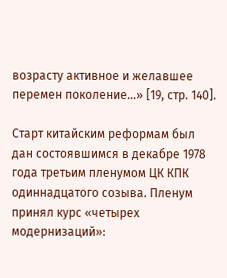возрасту активное и желавшее перемен поколение…» [19, стр. 140].

Старт китайским реформам был дан состоявшимся в декабре 1978 года третьим пленумом ЦК КПК одиннадцатого созыва. Пленум принял курс «четырех модернизаций»: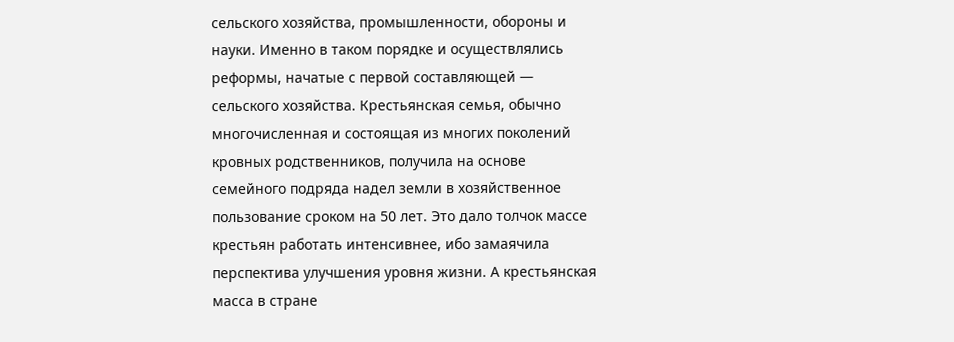сельского хозяйства, промышленности, обороны и науки. Именно в таком порядке и осуществлялись реформы, начатые с первой составляющей — сельского хозяйства. Крестьянская семья, обычно многочисленная и состоящая из многих поколений кровных родственников, получила на основе семейного подряда надел земли в хозяйственное пользование сроком на 50 лет. Это дало толчок массе крестьян работать интенсивнее, ибо замаячила перспектива улучшения уровня жизни. А крестьянская масса в стране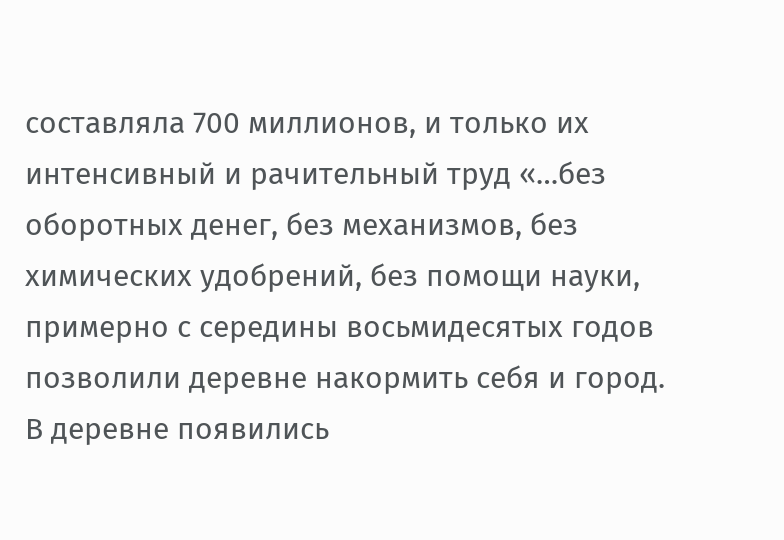составляла 700 миллионов, и только их интенсивный и рачительный труд «…без оборотных денег, без механизмов, без химических удобрений, без помощи науки, примерно с середины восьмидесятых годов позволили деревне накормить себя и город. В деревне появились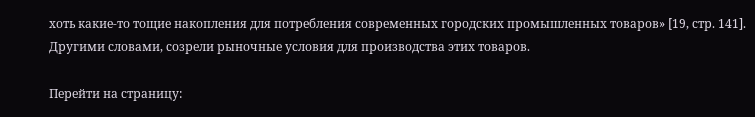хоть какие-то тощие накопления для потребления современных городских промышленных товаров» [19, стр. 141]. Другими словами, созрели рыночные условия для производства этих товаров.

Перейти на страницу: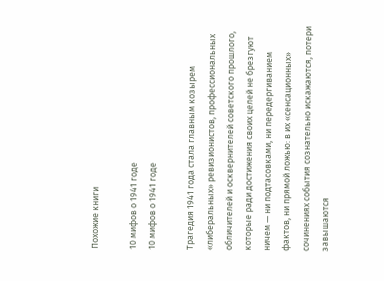Похожие книги

10 мифов о 1941 годе
10 мифов о 1941 годе

Трагедия 1941 года стала главным козырем «либеральных» ревизионистов, профессиональных обличителей и осквернителей советского прошлого, которые ради достижения своих целей не брезгуют ничем — ни подтасовками, ни передергиванием фактов, ни прямой ложью: в их «сенсационных» сочинениях события сознательно искажаются, потери завышаются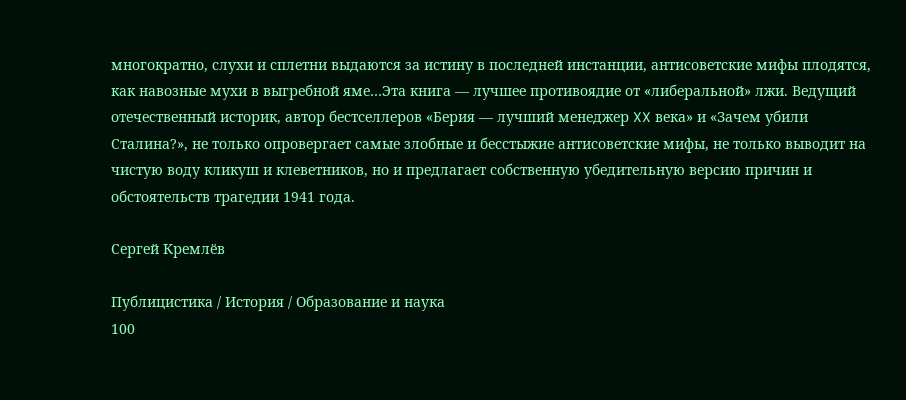многократно, слухи и сплетни выдаются за истину в последней инстанции, антисоветские мифы плодятся, как навозные мухи в выгребной яме…Эта книга — лучшее противоядие от «либеральной» лжи. Ведущий отечественный историк, автор бестселлеров «Берия — лучший менеджер XX века» и «Зачем убили Сталина?», не только опровергает самые злобные и бесстыжие антисоветские мифы, не только выводит на чистую воду кликуш и клеветников, но и предлагает собственную убедительную версию причин и обстоятельств трагедии 1941 года.

Сергей Кремлёв

Публицистика / История / Образование и наука
100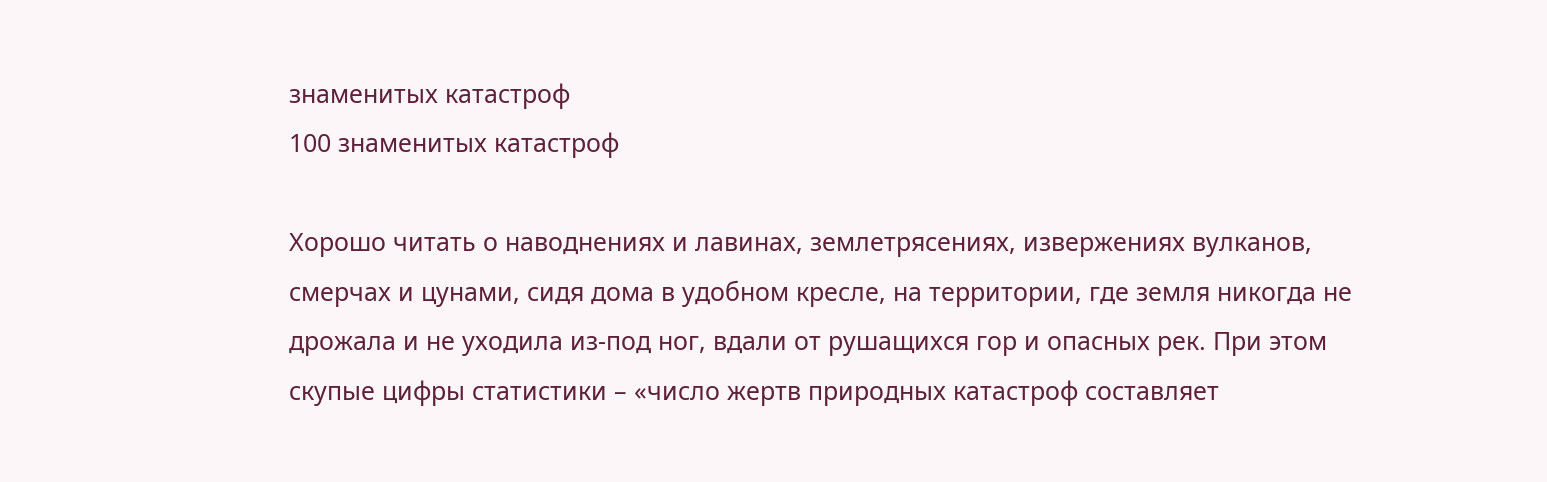знаменитых катастроф
100 знаменитых катастроф

Хорошо читать о наводнениях и лавинах, землетрясениях, извержениях вулканов, смерчах и цунами, сидя дома в удобном кресле, на территории, где земля никогда не дрожала и не уходила из-под ног, вдали от рушащихся гор и опасных рек. При этом скупые цифры статистики – «число жертв природных катастроф составляет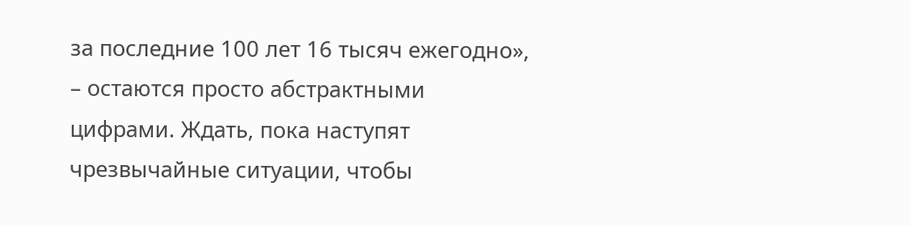за последние 100 лет 16 тысяч ежегодно», – остаются просто абстрактными цифрами. Ждать, пока наступят чрезвычайные ситуации, чтобы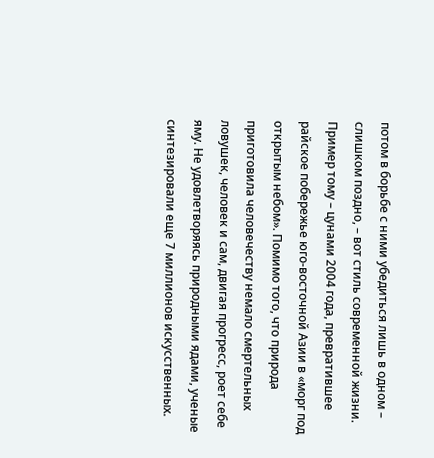потом в борьбе с ними убедиться лишь в одном – слишком поздно, – вот стиль современной жизни. Пример тому – цунами 2004 года, превратившее райское побережье юго-восточной Азии в «морг под открытым небом». Помимо того, что природа приготовила человечеству немало смертельных ловушек, человек и сам, двигая прогресс, роет себе яму. Не удовлетворяясь природными ядами, ученые синтезировали еще 7 миллионов искусственных.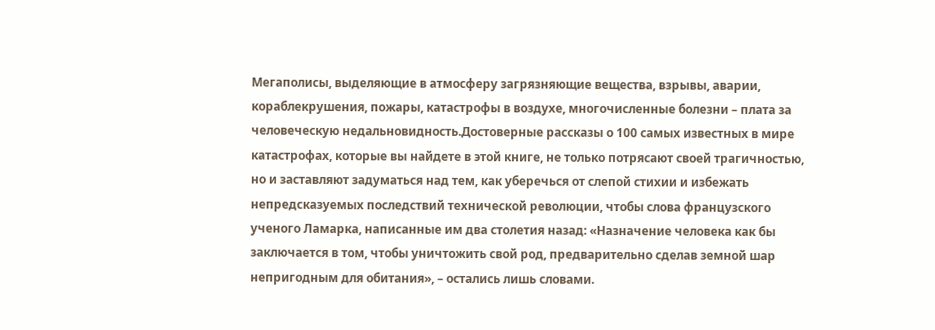Мегаполисы, выделяющие в атмосферу загрязняющие вещества, взрывы, аварии, кораблекрушения, пожары, катастрофы в воздухе, многочисленные болезни – плата за человеческую недальновидность.Достоверные рассказы о 100 самых известных в мире катастрофах, которые вы найдете в этой книге, не только потрясают своей трагичностью, но и заставляют задуматься над тем, как уберечься от слепой стихии и избежать непредсказуемых последствий технической революции, чтобы слова французского ученого Ламарка, написанные им два столетия назад: «Назначение человека как бы заключается в том, чтобы уничтожить свой род, предварительно сделав земной шар непригодным для обитания», – остались лишь словами.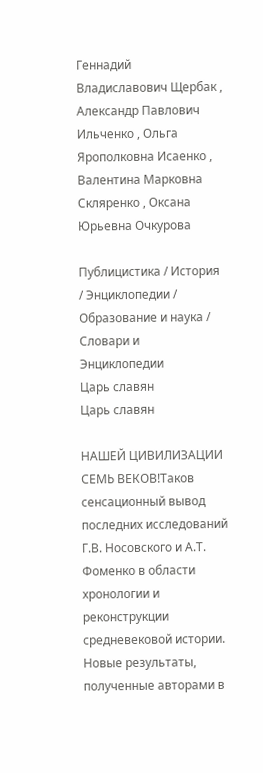Геннадий Владиславович Щербак , Александр Павлович Ильченко , Ольга Ярополковна Исаенко , Валентина Марковна Скляренко , Оксана Юрьевна Очкурова

Публицистика / История / Энциклопедии / Образование и наука / Словари и Энциклопедии
Царь славян
Царь славян

НАШЕЙ ЦИВИЛИЗАЦИИ СЕМЬ ВЕКОВ!Таков сенсационный вывод последних исследований Г.В. Носовского и А.Т. Фоменко в области хронологии и реконструкции средневековой истории. Новые результаты, полученные авторами в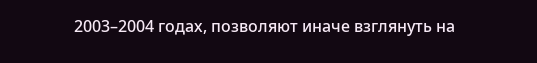2003–2004 годах, позволяют иначе взглянуть на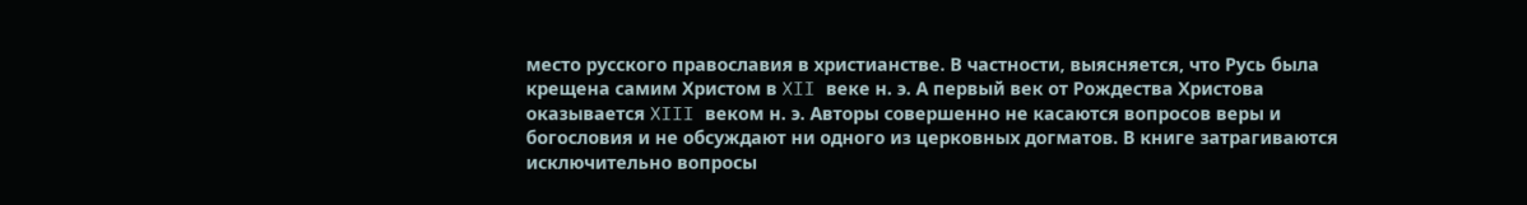место русского православия в христианстве. В частности, выясняется, что Русь была крещена самим Христом в XII веке н. э. А первый век от Рождества Христова оказывается XIII веком н. э. Авторы совершенно не касаются вопросов веры и богословия и не обсуждают ни одного из церковных догматов. В книге затрагиваются исключительно вопросы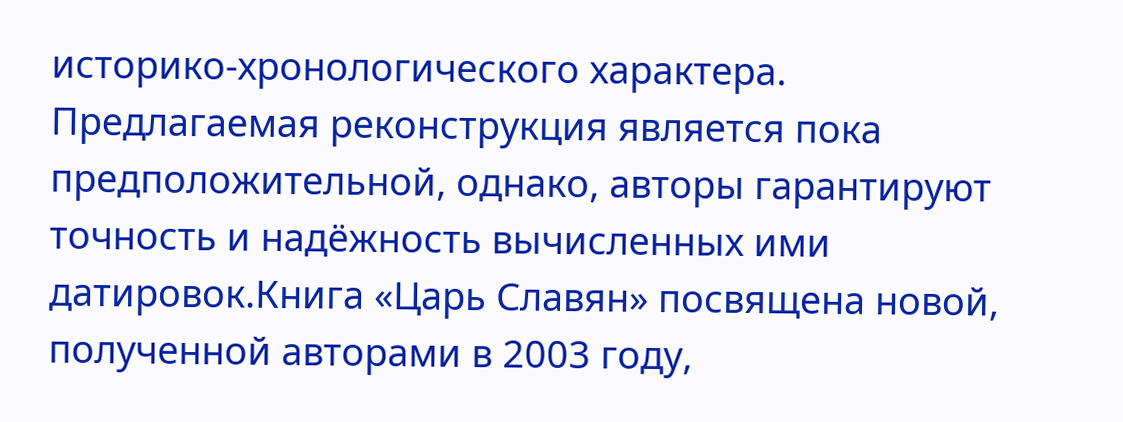историко-хронологического характера. Предлагаемая реконструкция является пока предположительной, однако, авторы гарантируют точность и надёжность вычисленных ими датировок.Книга «Царь Славян» посвящена новой, полученной авторами в 2003 году,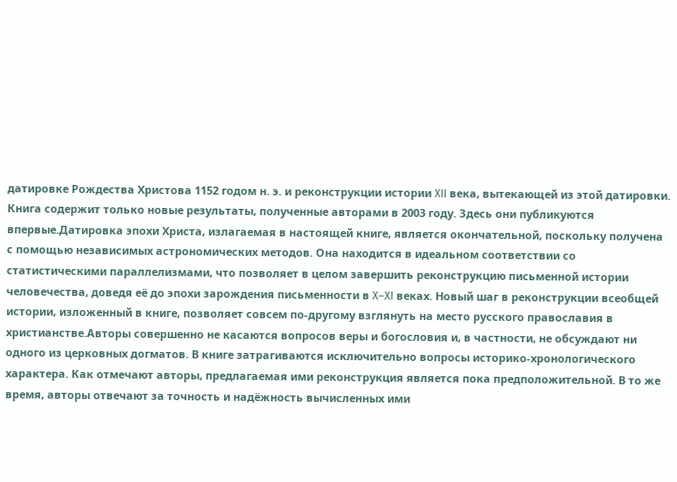датировке Рождества Христова 1152 годом н. э. и реконструкции истории XII века, вытекающей из этой датировки. Книга содержит только новые результаты, полученные авторами в 2003 году. Здесь они публикуются впервые.Датировка эпохи Христа, излагаемая в настоящей книге, является окончательной, поскольку получена с помощью независимых астрономических методов. Она находится в идеальном соответствии со статистическими параллелизмами, что позволяет в целом завершить реконструкцию письменной истории человечества, доведя её до эпохи зарождения письменности в X–XI веках. Новый шаг в реконструкции всеобщей истории, изложенный в книге, позволяет совсем по-другому взглянуть на место русского православия в христианстве.Авторы совершенно не касаются вопросов веры и богословия и, в частности, не обсуждают ни одного из церковных догматов. В книге затрагиваются исключительно вопросы историко-хронологического характера. Как отмечают авторы, предлагаемая ими реконструкция является пока предположительной. В то же время, авторы отвечают за точность и надёжность вычисленных ими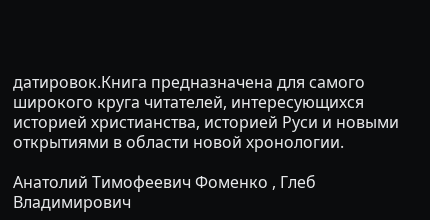датировок.Книга предназначена для самого широкого круга читателей, интересующихся историей христианства, историей Руси и новыми открытиями в области новой хронологии.

Анатолий Тимофеевич Фоменко , Глеб Владимирович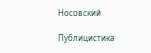Носовский

Публицистика